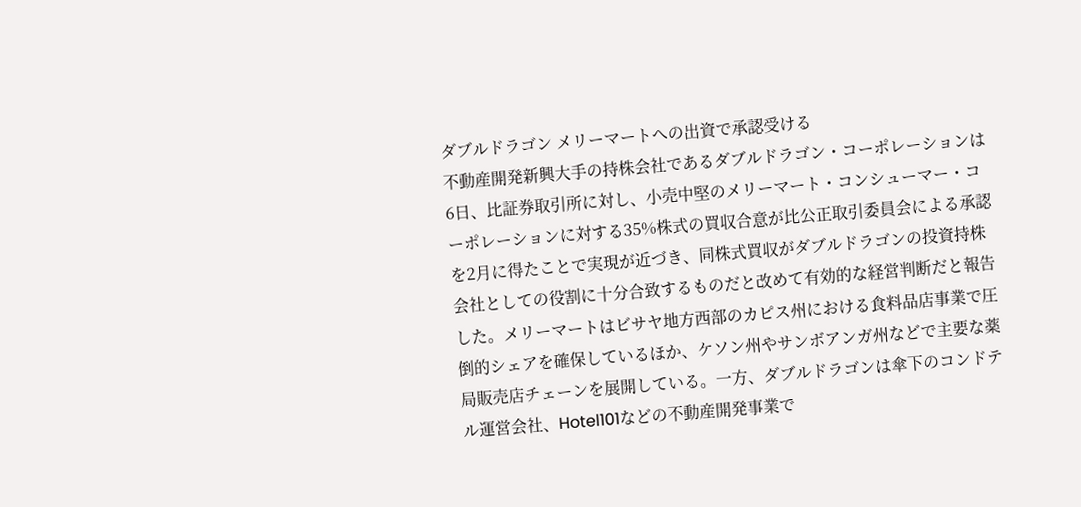ダブルドラゴン メリーマートへの出資で承認受ける
不動産開発新興大手の持株会社であるダブルドラゴン・コーポレーションは6日、比証券取引所に対し、小売中堅のメリーマート・コンシューマー・コーポレーションに対する35%株式の買収合意が比公正取引委員会による承認を2月に得たことで実現が近づき、同株式買収がダブルドラゴンの投資持株会社としての役割に十分合致するものだと改めて有効的な経営判断だと報告した。メリーマートはビサヤ地方西部のカピス州における食料品店事業で圧倒的シェアを確保しているほか、ケソン州やサンボアンガ州などで主要な薬局販売店チェーンを展開している。一方、ダブルドラゴンは傘下のコンドテル運営会社、Hotel101などの不動産開発事業で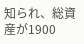知られ、総資産が1900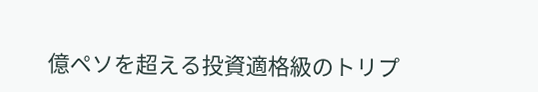億ペソを超える投資適格級のトリプ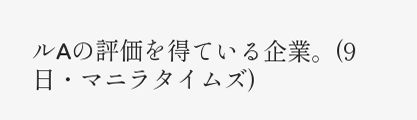ルAの評価を得ている企業。(9日・マニラタイムズ)